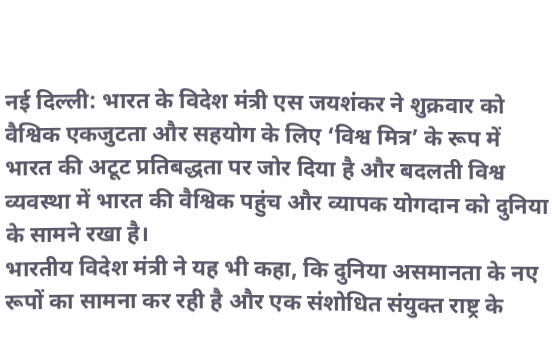नई दिल्ली: भारत के विदेश मंत्री एस जयशंकर ने शुक्रवार को वैश्विक एकजुटता और सहयोग के लिए ‘विश्व मित्र’ के रूप में भारत की अटूट प्रतिबद्धता पर जोर दिया है और बदलती विश्व व्यवस्था में भारत की वैश्विक पहुंच और व्यापक योगदान को दुनिया के सामने रखा है।
भारतीय विदेश मंत्री ने यह भी कहा, कि दुनिया असमानता के नए रूपों का सामना कर रही है और एक संशोधित संयुक्त राष्ट्र के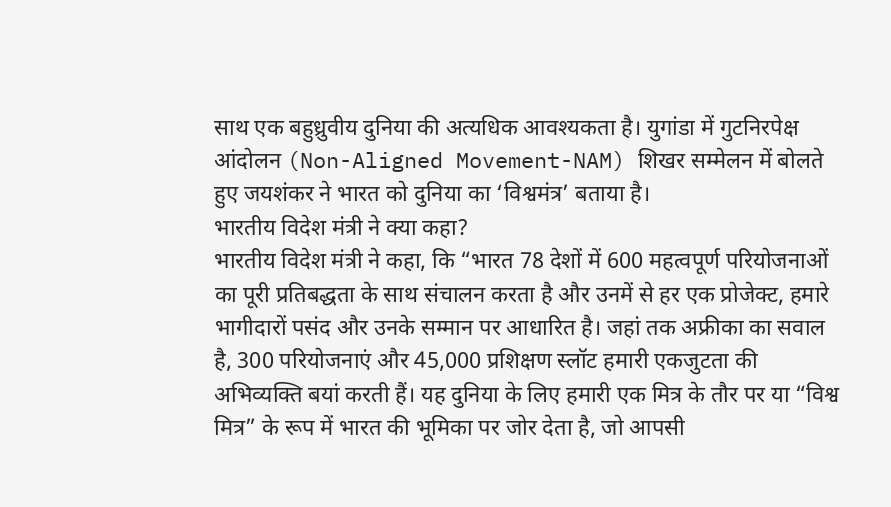साथ एक बहुध्रुवीय दुनिया की अत्यधिक आवश्यकता है। युगांडा में गुटनिरपेक्ष आंदोलन (Non-Aligned Movement-NAM) शिखर सम्मेलन में बोलते हुए जयशंकर ने भारत को दुनिया का ‘विश्वमंत्र’ बताया है।
भारतीय विदेश मंत्री ने क्या कहा?
भारतीय विदेश मंत्री ने कहा, कि “भारत 78 देशों में 600 महत्वपूर्ण परियोजनाओं का पूरी प्रतिबद्धता के साथ संचालन करता है और उनमें से हर एक प्रोजेक्ट, हमारे भागीदारों पसंद और उनके सम्मान पर आधारित है। जहां तक अफ्रीका का सवाल है, 300 परियोजनाएं और 45,000 प्रशिक्षण स्लॉट हमारी एकजुटता की अभिव्यक्ति बयां करती हैं। यह दुनिया के लिए हमारी एक मित्र के तौर पर या “विश्व मित्र” के रूप में भारत की भूमिका पर जोर देता है, जो आपसी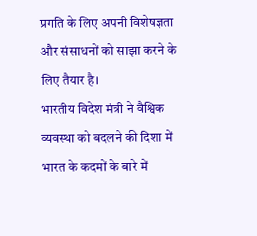प्रगति के लिए अपनी विशेषज्ञता और संसाधनों को साझा करने के लिए तैयार है।
भारतीय विदेश मंत्री ने वैश्विक व्यवस्था को बदलने की दिशा में भारत के कदमों के बारे में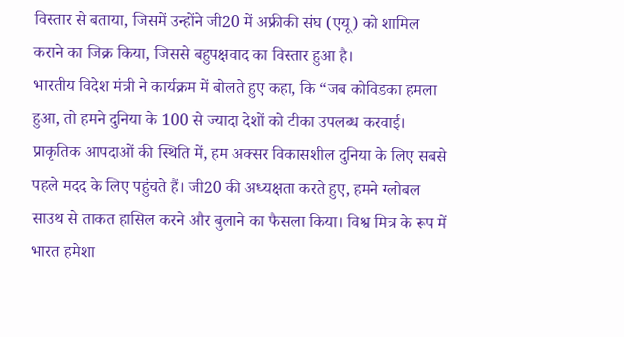विस्तार से बताया, जिसमें उन्होंने जी20 में अफ्रीकी संघ (एयू) को शामिल कराने का जिक्र किया, जिससे बहुपक्षवाद का विस्तार हुआ है।
भारतीय विदेश मंत्री ने कार्यक्रम में बोलते हुए कहा, कि “जब कोविडका हमला हुआ, तो हमने दुनिया के 100 से ज्यादा देशों को टीका उपलब्ध करवाई। प्राकृतिक आपदाओं की स्थिति में, हम अक्सर विकासशील दुनिया के लिए सबसे पहले मदद के लिए पहुंचते हैं। जी20 की अध्यक्षता करते हुए, हमने ग्लोबल साउथ से ताकत हासिल करने और बुलाने का फैसला किया। विश्व मित्र के रूप में भारत हमेशा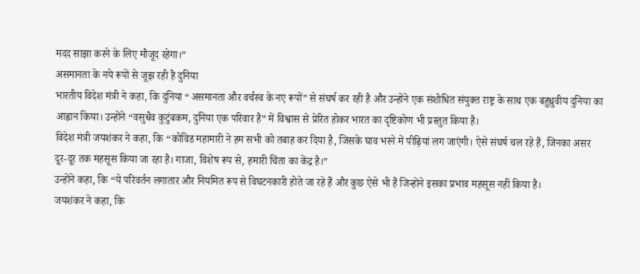मदद साझा करने के लिए मौजूद रहेगा।”
असमानता के नये रूपों से जूझ रही है दुनिया
भारतीय विदेश मंत्री ने कहा, कि दुनिया “असमानता और वर्चस्व के नए रूपों” से संघर्ष कर रही है और उन्होंने एक संशोधित संयुक्त राष्ट्र के साथ एक बहुध्रुवीय दुनिया का आह्वान किया। उन्होंने “वसुधैव कुटुंबकम, दुनिया एक परिवार है” में विश्वास से प्रेरित होकर भारत का दृष्टिकोण भी प्रस्तुत किया है।
विदेश मंत्री जयशंकर ने कहा, कि “कोविड महामारी ने हम सभी को तबाह कर दिया है, जिसके घाव भरने में पीढ़ियां लग जाएंगी। ऐसे संघर्ष चल रहे हैं, जिनका असर दूर-दूर तक महसूस किया जा रहा है। गाजा, विशेष रूप से, हमारी चिंता का केंद्र है।”
उन्होंने कहा, कि “ये परिवर्तन लगातार और नियमित रूप से विघटनकारी होते जा रहे हैं और कुछ ऐसे भी हैं जिन्होंने इसका प्रभाव महसूस नहीं किया है।
जयशंकर ने कहा, कि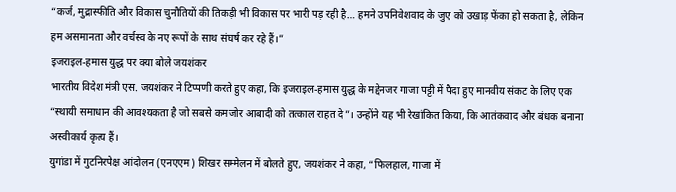“कर्ज, मुद्रास्फीति और विकास चुनौतियों की तिकड़ी भी विकास पर भारी पड़ रही है… हमने उपनिवेशवाद के जुए को उखाड़ फेंका हो सकता है, लेकिन हम असमानता और वर्चस्व के नए रूपों के साथ संघर्ष कर रहे हैं।”
इजराइल-हमास युद्ध पर क्या बोले जयशंकर
भारतीय विदेश मंत्री एस. जयशंकर ने टिप्पणी करते हुए कहा, कि इजराइल-हमास युद्ध के मद्देनजर गाजा पट्टी में पैदा हुए मानवीय संकट के लिए एक “स्थायी समाधान की आवश्यकता है जो सबसे कमजोर आबादी को तत्काल राहत दे”। उन्होंने यह भी रेखांकित किया, कि आतंकवाद और बंधक बनाना अस्वीकार्य कृत्य हैं।
युगांडा में गुटनिरपेक्ष आंदोलन (एनएएम) शिखर सम्मेलन में बोलते हुए, जयशंकर ने कहा, “फिलहाल, गाजा में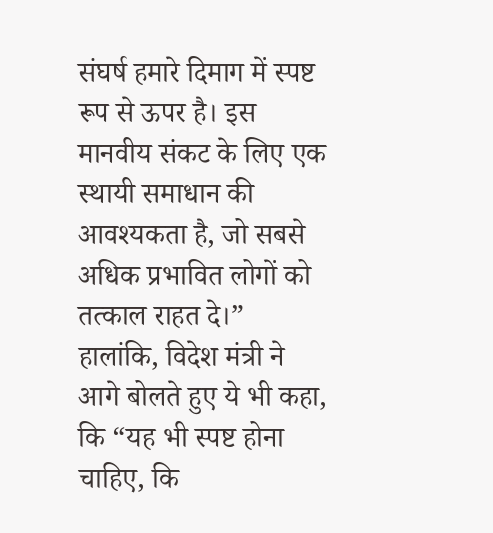संघर्ष हमारे दिमाग में स्पष्ट रूप से ऊपर है। इस मानवीय संकट के लिए एक स्थायी समाधान की आवश्यकता है, जो सबसे अधिक प्रभावित लोगों को तत्काल राहत दे।”
हालांकि, विदेश मंत्री ने आगे बोलते हुए ये भी कहा, कि “यह भी स्पष्ट होना चाहिए, कि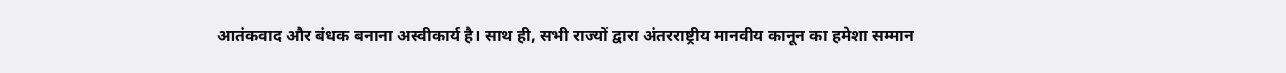आतंकवाद और बंधक बनाना अस्वीकार्य है। साथ ही, सभी राज्यों द्वारा अंतरराष्ट्रीय मानवीय कानून का हमेशा सम्मान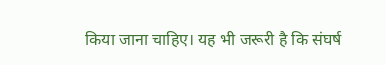किया जाना चाहिए। यह भी जरूरी है कि संघर्ष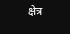क्षेत्र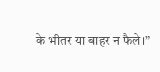के भीतर या बाहर न फैले।”